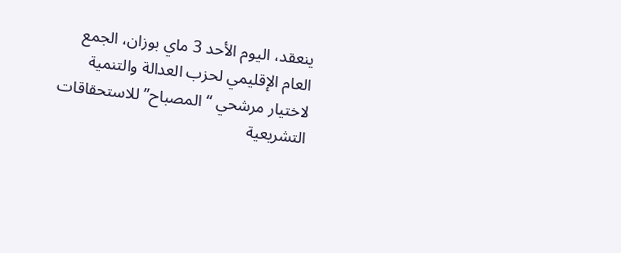ينعقد، اليوم الأحد 3 ماي بوزان، الجمع العام الإقليمي لحزب العدالة والتنمية لاختيار مرشحي “المصباح” للاستحقاقات التشريعية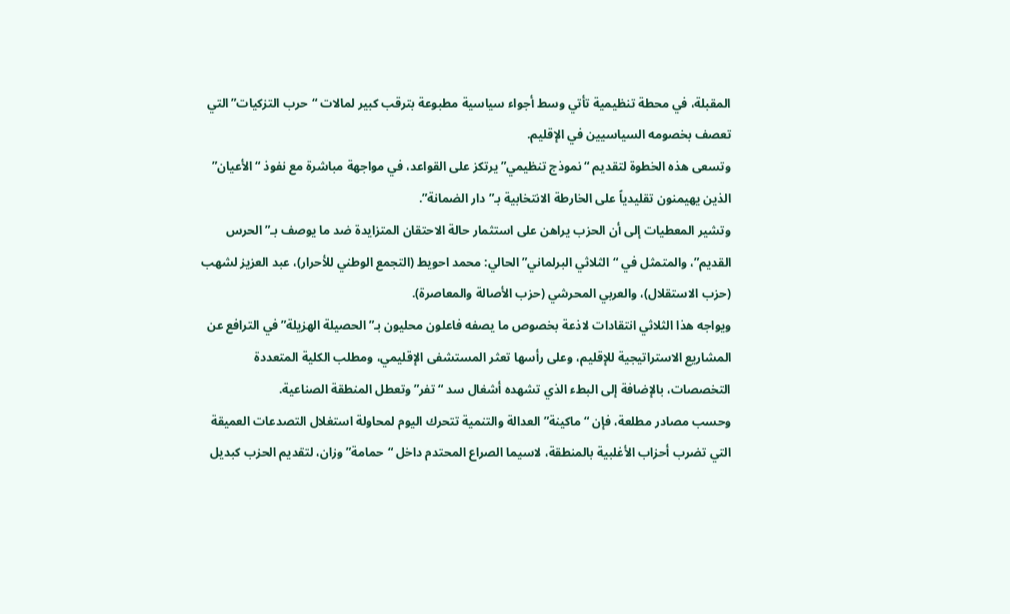المقبلة، في محطة تنظيمية تأتي وسط أجواء سياسية مطبوعة بترقب كبير لمالات “حرب التزكيات” التي تعصف بخصومه السياسيين في الإقليم.
وتسعى هذه الخطوة لتقديم “نموذج تنظيمي” يرتكز على القواعد، في مواجهة مباشرة مع نفوذ “الأعيان” الذين يهيمنون تقليدياً على الخارطة الانتخابية بـ”دار الضمانة”.
وتشير المعطيات إلى أن الحزب يراهن على استثمار حالة الاحتقان المتزايدة ضد ما يوصف بـ”الحرس القديم”، والمتمثل في “الثلاثي البرلماني” الحالي: محمد احويط (التجمع الوطني للأحرار)، عبد العزيز لشهب (حزب الاستقلال)، والعربي المحرشي (حزب الأصالة والمعاصرة).
ويواجه هذا الثلاثي انتقادات لاذعة بخصوص ما يصفه فاعلون محليون بـ”الحصيلة الهزيلة” في الترافع عن المشاريع الاستراتيجية للإقليم، وعلى رأسها تعثر المستشفى الإقليمي، ومطلب الكلية المتعددة التخصصات، بالإضافة إلى البطء الذي تشهده أشغال سد “تفر” وتعطل المنطقة الصناعية.
وحسب مصادر مطلعة، فإن “ماكينة” العدالة والتنمية تتحرك اليوم لمحاولة استغلال التصدعات العميقة التي تضرب أحزاب الأغلبية بالمنطقة، لاسيما الصراع المحتدم داخل “حمامة” وزان، لتقديم الحزب كبديل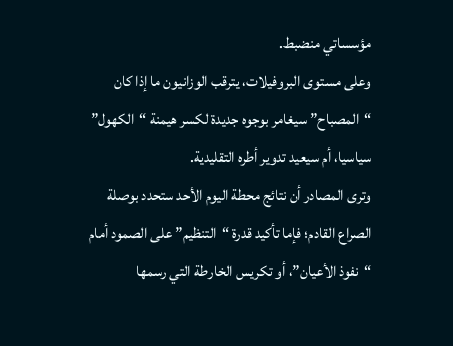مؤسساتي منضبط.
وعلى مستوى البروفيلات، يترقب الوزانيون ما إذا كان “المصباح” سيغامر بوجوه جديدة لكسر هيمنة “الكهول” سياسيا، أم سيعيد تدوير أطره التقليدية.
وترى المصادر أن نتائج محطة اليوم الأحد ستحدد بوصلة الصراع القادم؛ فإما تأكيد قدرة “التنظيم” على الصمود أمام “نفوذ الأعيان”، أو تكريس الخارطة التي رسمها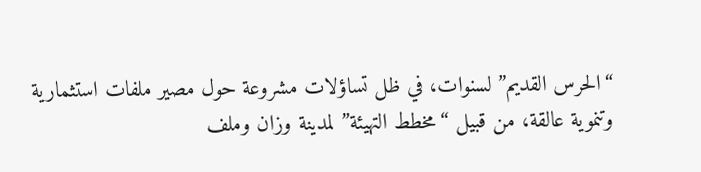“الحرس القديم” لسنوات، في ظل تساؤلات مشروعة حول مصير ملفات استثمارية وتنموية عالقة، من قبيل “مخطط التهيئة” لمدينة وزان وملف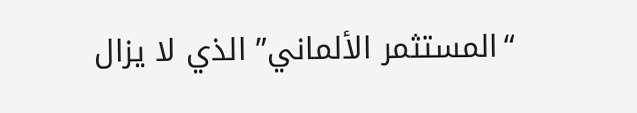“المستثمر الألماني” الذي لا يزال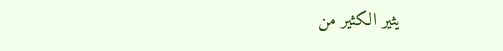يثير الكثير من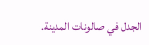الجدل في صالونات المدينة.